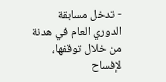- تدخل مسابقة الدوري العام في هدنة من خلال توقفها، لإفساح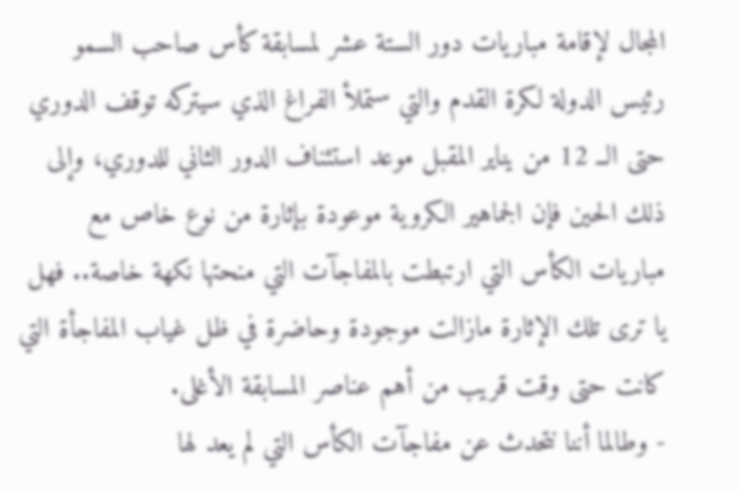المجال لإقامة مباريات دور الستة عشر لمسابقة كأس صاحب السمو رئيس الدولة لكرة القدم والتي ستملأ الفراغ الذي سيتركه توقف الدوري حتى الــ 12 من يناير المقبل موعد استئناف الدور الثاني للدوري، وإلى ذلك الحين فإن الجماهير الكروية موعودة بإثارة من نوع خاص مع مباريات الكأس التي ارتبطت بالمفاجآت التي منحتها نكهة خاصة.. فهل يا ترى تلك الإثارة مازالت موجودة وحاضرة في ظل غياب المفاجأة التي كانت حتى وقت قريب من أهم عناصر المسابقة الأغلى.
- وطالما أننا نتحدث عن مفاجآت الكأس التي لم يعد لها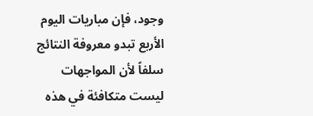وجود، فإن مباريات اليوم الأربع تبدو معروفة النتائج سلفاً لأن المواجهات ليست متكافئة في هذه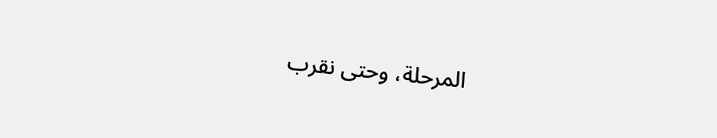المرحلة، وحتى نقرب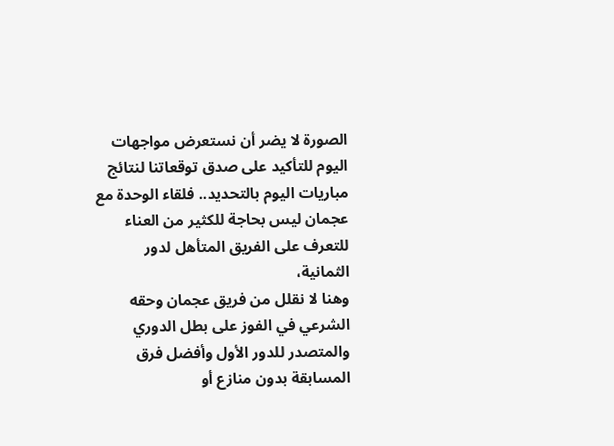الصورة لا يضر أن نستعرض مواجهات اليوم للتأكيد على صدق توقعاتنا لنتائج مباريات اليوم بالتحديد.. فلقاء الوحدة مع عجمان ليس بحاجة للكثير من العناء للتعرف على الفريق المتأهل لدور الثمانية،
وهنا لا نقلل من فريق عجمان وحقه الشرعي في الفوز على بطل الدوري والمتصدر للدور الأول وأفضل فرق المسابقة بدون منازع أو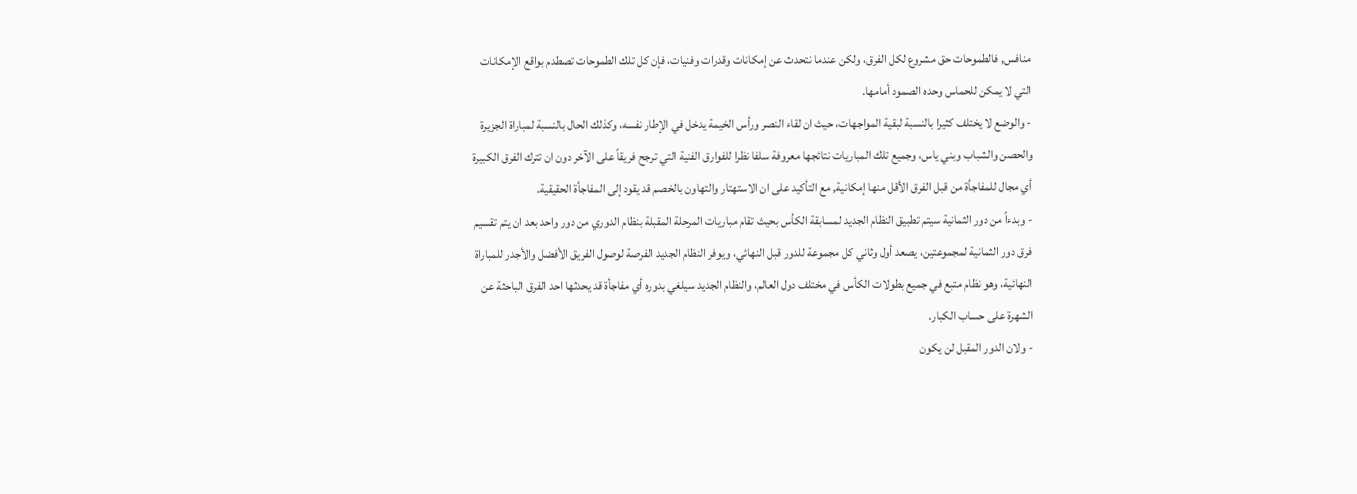منافس, فالطموحات حق مشروع لكل الفرق، ولكن عندما نتحدث عن إمكانات وقدرات وفنيات، فإن كل تلك الطموحات تصطدم بواقع الإمكانات التي لا يمكن للحماس وحده الصمود أمامها.
- والوضع لا يختلف كثيرا بالنسبة لبقية المواجهات، حيث ان لقاء النصر ورأس الخيمة يدخل في الإطار نفسه، وكذلك الحال بالنسبة لمباراة الجزيرة والحصن والشباب وبني ياس، وجميع تلك المباريات نتائجها معروفة سلفا نظرا للفوارق الفنية التي ترجح فريقاً على الآخر دون ان تترك الفرق الكبيرة أي مجال للمفاجأة من قبل الفرق الأقل منها إمكانية, مع التأكيد على ان الاستهتار والتهاون بالخصم قد يقود إلى المفاجأة الحقيقية.
- وبدءاً من دور الثمانية سيتم تطبيق النظام الجديد لمسابقة الكأس بحيث تقام مباريات المرحلة المقبلة بنظام الدوري من دور واحد بعد ان يتم تقسيم فرق دور الثمانية لمجموعتين، يصعد أول وثاني كل مجموعة للدور قبل النهائي، ويوفر النظام الجديد الفرصة لوصول الفريق الأفضل والأجدر للمباراة النهائية، وهو نظام متبع في جميع بطولات الكأس في مختلف دول العالم، والنظام الجديد سيلغي بدوره أي مفاجأة قد يحدثها احد الفرق الباحثة عن الشهرة على حساب الكبار.
- ولان الدور المقبل لن يكون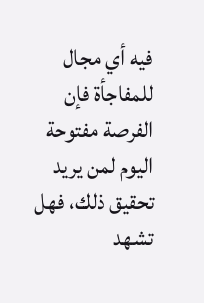فيه أي مجال للمفاجأة فإن الفرصة مفتوحة اليوم لمن يريد تحقيق ذلك، فهل تشهد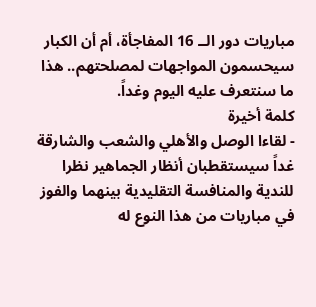مباريات دور الــ 16 المفاجأة، أم أن الكبار سيحسمون المواجهات لمصلحتهم.. هذا ما سنتعرف عليه اليوم وغداً.
كلمة أخيرة
- لقاءا الوصل والأهلي والشعب والشارقة غداً سيستقطبان أنظار الجماهير نظرا للندية والمنافسة التقليدية بينهما والفوز في مباريات من هذا النوع له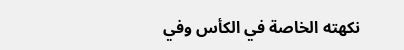نكهته الخاصة في الكأس وفي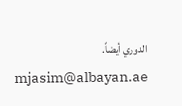الدوري أيضاً.
mjasim@albayan.ae